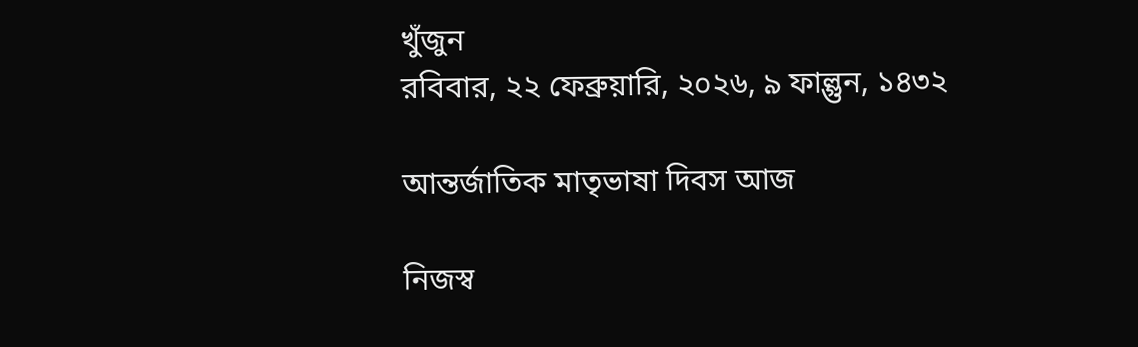খুঁজুন
রবিবার, ২২ ফেব্রুয়ারি, ২০২৬, ৯ ফাল্গুন, ১৪৩২

আন্তর্জাতিক মাতৃভাষা দিবস আজ

নিজস্ব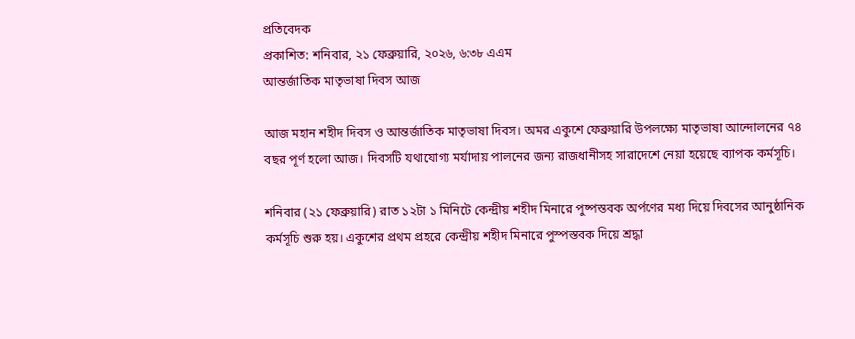প্রতিবেদক
প্রকাশিত: শনিবার, ২১ ফেব্রুয়ারি, ২০২৬, ৬:৩৮ এএম
আন্তর্জাতিক মাতৃভাষা দিবস আজ

আজ মহান শহীদ দিবস ও আন্তর্জাতিক মাতৃভাষা দিবস। অমর একুশে ফেব্রুয়ারি উপলক্ষ্যে মাতৃভাষা আন্দোলনের ৭৪ বছর পূর্ণ হলো আজ। দিবসটি যথাযোগ্য মর্যাদায় পালনের জন্য রাজধানীসহ সারাদেশে নেয়া হয়েছে ব্যাপক কর্মসূচি।

শনিবার (২১ ফেব্রুয়ারি) রাত ১২টা ১ মিনিটে কেন্দ্রীয় শহীদ মিনারে পুষ্পস্তবক অর্পণের মধ্য দিয়ে দিবসের আনুষ্ঠানিক কর্মসূচি শুরু হয়। একুশের প্রথম প্রহরে কেন্দ্রীয় শহীদ মিনারে পুস্পস্তবক দিয়ে শ্রদ্ধা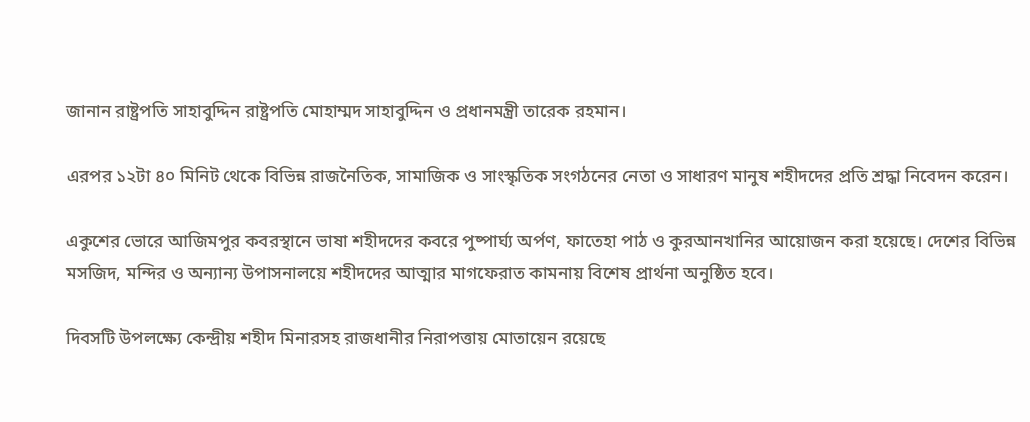জানান রাষ্ট্রপতি সাহাবুদ্দিন রাষ্ট্রপতি মোহাম্মদ সাহাবুদ্দিন ও প্রধানমন্ত্রী তারেক রহমান।

এরপর ১২টা ৪০ মিনিট থেকে বিভিন্ন রাজনৈতিক, সামাজিক ও সাংস্কৃতিক সংগঠনের নেতা ও সাধারণ মানুষ শহীদদের প্রতি শ্রদ্ধা নিবেদন করেন।

একুশের ভোরে আজিমপুর কবরস্থানে ভাষা শহীদদের কবরে পুষ্পার্ঘ্য অর্পণ, ফাতেহা পাঠ ও কুরআনখানির আয়োজন করা হয়েছে। দেশের বিভিন্ন মসজিদ, মন্দির ও অন্যান্য উপাসনালয়ে শহীদদের আত্মার মাগফেরাত কামনায় বিশেষ প্রার্থনা অনুষ্ঠিত হবে।

দিবসটি উপলক্ষ্যে কেন্দ্রীয় শহীদ মিনারসহ রাজধানীর নিরাপত্তায় মোতায়েন রয়েছে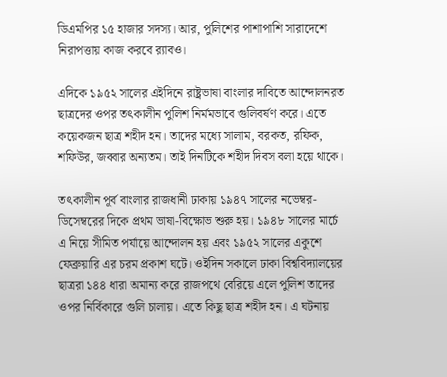ডিএমপির ১৫ হাজার সদস্য। আর, পুলিশের পাশাপাশি সারাদেশে নিরাপত্তায় কাজ করবে র‍্যাবও।

এদিকে ১৯৫২ সালের এইদিনে রাষ্ট্রভাষা বাংলার দাবিতে আন্দোলনরত ছাত্রদের ওপর তৎকালীন পুলিশ নির্মমভাবে গুলিবর্ষণ করে। এতে কয়েকজন ছাত্র শহীদ হন। তাদের মধ্যে সালাম, বরকত, রফিক, শফিউর, জব্বার অন্যতম। তাই দিনটিকে শহীদ দিবস বলা হয়ে থাকে।

তৎকালীন পূর্ব বাংলার রাজধানী ঢাকায় ১৯৪৭ সালের নভেম্বর-ডিসেম্বরের দিকে প্রথম ভাষা-বিক্ষোভ শুরু হয়। ১৯৪৮ সালের মার্চে এ নিয়ে সীমিত পর্যায়ে আন্দোলন হয় এবং ১৯৫২ সালের একুশে ফেব্রুয়ারি এর চরম প্রকাশ ঘটে। ওইদিন সকালে ঢাকা বিশ্ববিদ্যালয়ের ছাত্ররা ১৪৪ ধারা অমান্য করে রাজপথে বেরিয়ে এলে পুলিশ তাদের ওপর নির্বিকারে গুলি চালায়। এতে কিছু ছাত্র শহীদ হন। এ ঘটনায়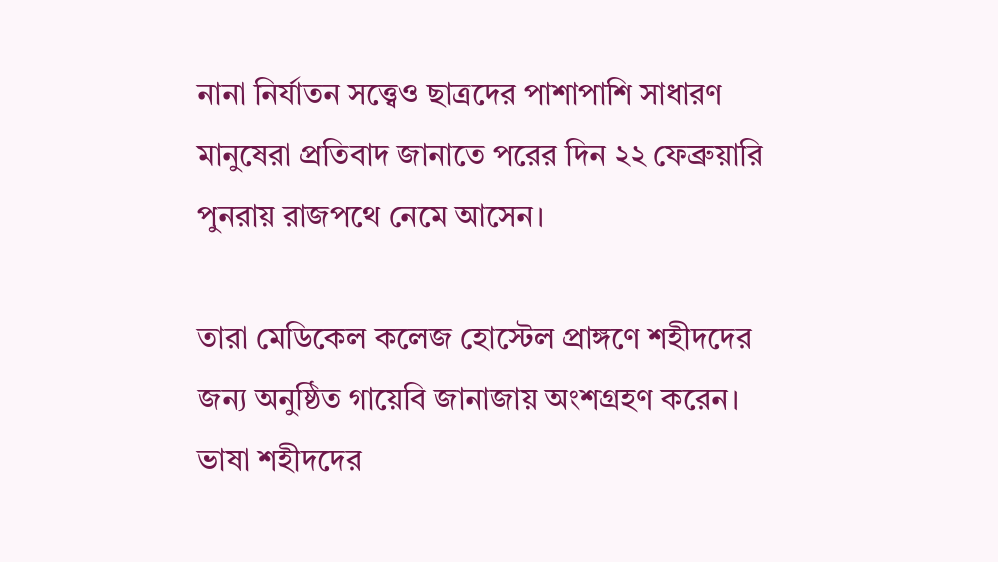নানা নির্যাতন সত্ত্বেও ছাত্রদের পাশাপাশি সাধারণ মানুষেরা প্রতিবাদ জানাতে পরের দিন ২২ ফেব্রুয়ারি পুনরায় রাজপথে নেমে আসেন।

তারা মেডিকেল কলেজ হোস্টেল প্রাঙ্গণে শহীদদের জন্য অনুষ্ঠিত গায়েবি জানাজায় অংশগ্রহণ করেন। ভাষা শহীদদের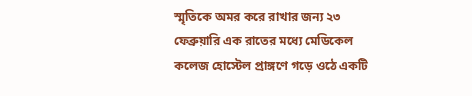স্মৃতিকে অমর করে রাখার জন্য ২৩ ফেব্রুয়ারি এক রাতের মধ্যে মেডিকেল কলেজ হোস্টেল প্রাঙ্গণে গড়ে ওঠে একটি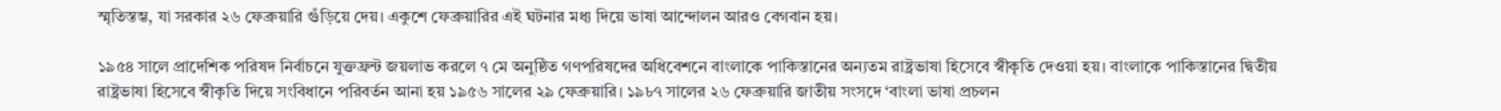স্মৃতিস্তম্ভ, যা সরকার ২৬ ফেব্রুয়ারি গুঁড়িয়ে দেয়। একুশে ফেব্রুয়ারির এই ঘটনার মধ্য দিয়ে ভাষা আন্দোলন আরও বেগবান হয়।

১৯৫৪ সালে প্রাদেশিক পরিষদ নির্বাচনে যুক্তফ্রন্ট জয়লাভ করলে ৭ মে অনুষ্ঠিত গণপরিষদের অধিবেশনে বাংলাকে পাকিস্তানের অন্যতম রাষ্ট্রভাষা হিসেবে স্বীকৃতি দেওয়া হয়। বাংলাকে পাকিস্তানের দ্বিতীয় রাষ্ট্রভাষা হিসেবে স্বীকৃতি দিয়ে সংবিধানে পরিবর্তন আনা হয় ১৯৫৬ সালের ২৯ ফেব্রুয়ারি। ১৯৮৭ সালের ২৬ ফেব্রুয়ারি জাতীয় সংসদে ‘বাংলা ভাষা প্রচলন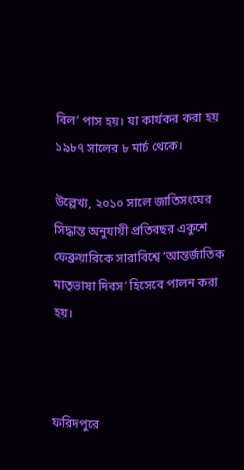বিল’ পাস হয়। যা কার্যকর করা হয় ১৯৮৭ সালের ৮ মার্চ থেকে।

উল্লেখ্য, ২০১০ সালে জাতিসংঘের সিদ্ধান্ত অনুযায়ী প্রতিবছর একুশে ফেব্রুয়ারিকে সারাবিশ্বে ‘আন্তর্জাতিক মাতৃভাষা দিবস’ হিসেবে পালন করা হয়।



ফরিদপুরে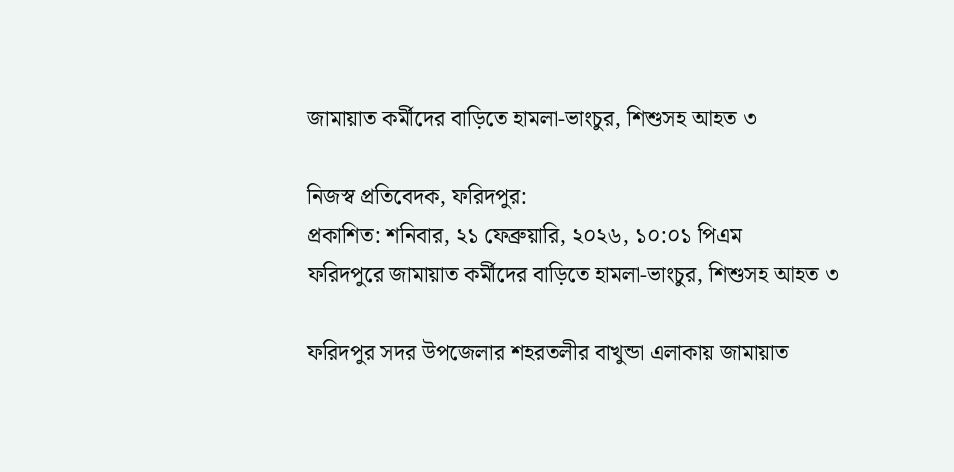জামায়াত কর্মীদের বাড়িতে হামলা-ভাংচুর, শিশুসহ আহত ৩

নিজস্ব প্রতিবেদক, ফরিদপুর:
প্রকাশিত: শনিবার, ২১ ফেব্রুয়ারি, ২০২৬, ১০:০১ পিএম
ফরিদপুরে জামায়াত কর্মীদের বাড়িতে হামলা-ভাংচুর, শিশুসহ আহত ৩

ফরিদপুর সদর উপজেলার শহরতলীর বাখুন্ডা এলাকায় জামায়াত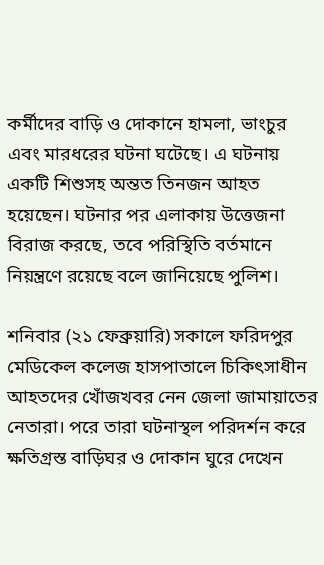কর্মীদের বাড়ি ও দোকানে হামলা, ভাংচুর এবং মারধরের ঘটনা ঘটেছে। এ ঘটনায় একটি শিশুসহ অন্তত তিনজন আহত হয়েছেন। ঘটনার পর এলাকায় উত্তেজনা বিরাজ করছে, তবে পরিস্থিতি বর্তমানে নিয়ন্ত্রণে রয়েছে বলে জানিয়েছে পুলিশ।

শনিবার (২১ ফেব্রুয়ারি) সকালে ফরিদপুর মেডিকেল কলেজ হাসপাতালে চিকিৎসাধীন আহতদের খোঁজখবর নেন জেলা জামায়াতের নেতারা। পরে তারা ঘটনাস্থল পরিদর্শন করে ক্ষতিগ্রস্ত বাড়িঘর ও দোকান ঘুরে দেখেন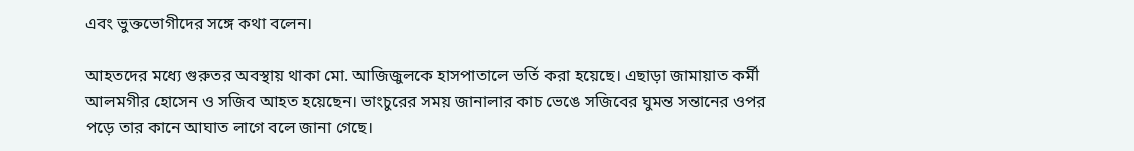এবং ভুক্তভোগীদের সঙ্গে কথা বলেন।

আহতদের মধ্যে গুরুতর অবস্থায় থাকা মো. আজিজুলকে হাসপাতালে ভর্তি করা হয়েছে। এছাড়া জামায়াত কর্মী আলমগীর হোসেন ও সজিব আহত হয়েছেন। ভাংচুরের সময় জানালার কাচ ভেঙে সজিবের ঘুমন্ত সন্তানের ওপর পড়ে তার কানে আঘাত লাগে বলে জানা গেছে।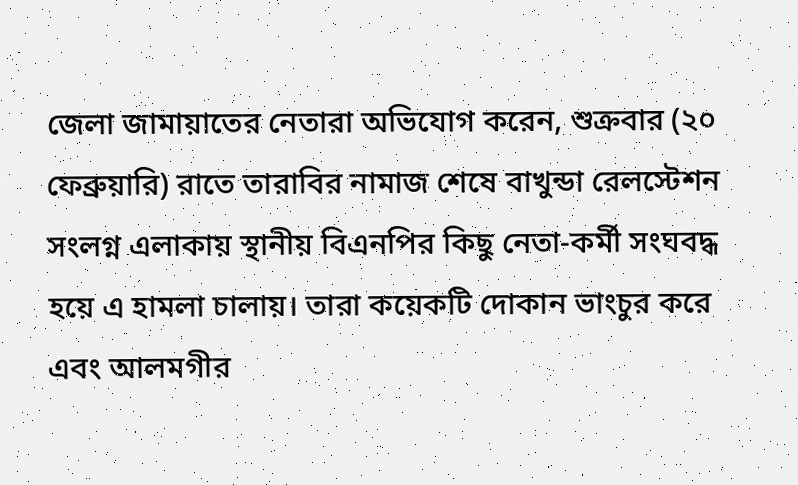জেলা জামায়াতের নেতারা অভিযোগ করেন, শুক্রবার (২০ ফেব্রুয়ারি) রাতে তারাবির নামাজ শেষে বাখুন্ডা রেলস্টেশন সংলগ্ন এলাকায় স্থানীয় বিএনপির কিছু নেতা-কর্মী সংঘবদ্ধ হয়ে এ হামলা চালায়। তারা কয়েকটি দোকান ভাংচুর করে এবং আলমগীর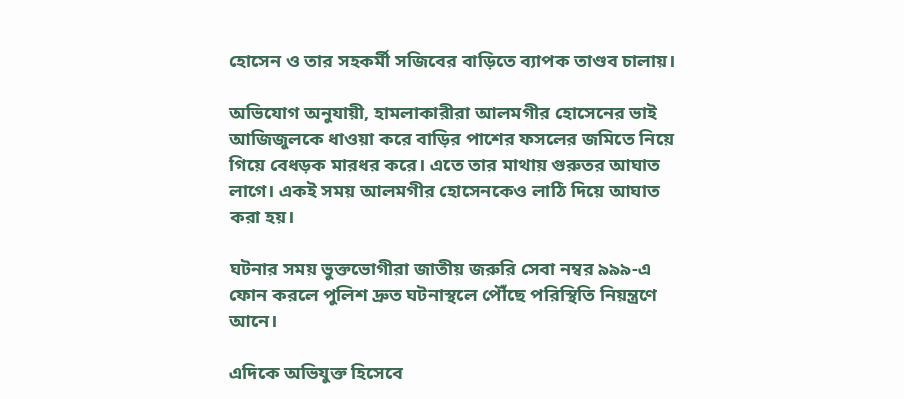হোসেন ও তার সহকর্মী সজিবের বাড়িতে ব্যাপক তাণ্ডব চালায়।

অভিযোগ অনুযায়ী, হামলাকারীরা আলমগীর হোসেনের ভাই আজিজুলকে ধাওয়া করে বাড়ির পাশের ফসলের জমিতে নিয়ে গিয়ে বেধড়ক মারধর করে। এতে তার মাথায় গুরুতর আঘাত লাগে। একই সময় আলমগীর হোসেনকেও লাঠি দিয়ে আঘাত করা হয়।

ঘটনার সময় ভুক্তভোগীরা জাতীয় জরুরি সেবা নম্বর ৯৯৯-এ ফোন করলে পুলিশ দ্রুত ঘটনাস্থলে পৌঁছে পরিস্থিতি নিয়ন্ত্রণে আনে।

এদিকে অভিযুক্ত হিসেবে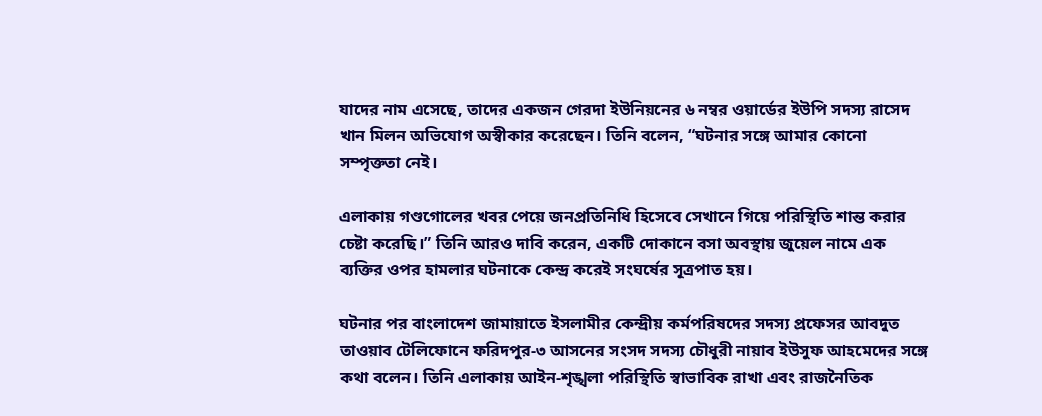যাদের নাম এসেছে, তাদের একজন গেরদা ইউনিয়নের ৬ নম্বর ওয়ার্ডের ইউপি সদস্য রাসেদ খান মিলন অভিযোগ অস্বীকার করেছেন। তিনি বলেন, “ঘটনার সঙ্গে আমার কোনো সম্পৃক্ততা নেই।

এলাকায় গণ্ডগোলের খবর পেয়ে জনপ্রতিনিধি হিসেবে সেখানে গিয়ে পরিস্থিতি শান্ত করার চেষ্টা করেছি।” তিনি আরও দাবি করেন, একটি দোকানে বসা অবস্থায় জুয়েল নামে এক ব্যক্তির ওপর হামলার ঘটনাকে কেন্দ্র করেই সংঘর্ষের সূত্রপাত হয়।

ঘটনার পর বাংলাদেশ জামায়াতে ইসলামীর কেন্দ্রীয় কর্মপরিষদের সদস্য প্রফেসর আবদুত তাওয়াব টেলিফোনে ফরিদপুর-৩ আসনের সংসদ সদস্য চৌধুরী নায়াব ইউসুফ আহমেদের সঙ্গে কথা বলেন। তিনি এলাকায় আইন-শৃঙ্খলা পরিস্থিতি স্বাভাবিক রাখা এবং রাজনৈতিক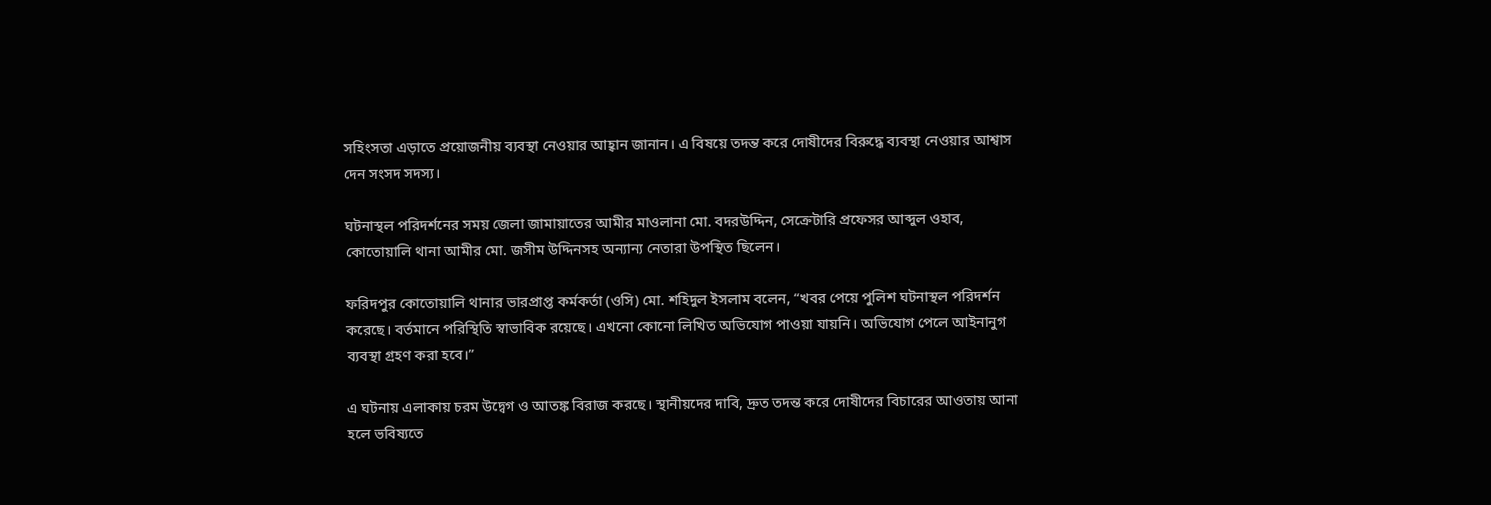সহিংসতা এড়াতে প্রয়োজনীয় ব্যবস্থা নেওয়ার আহ্বান জানান। এ বিষয়ে তদন্ত করে দোষীদের বিরুদ্ধে ব্যবস্থা নেওয়ার আশ্বাস দেন সংসদ সদস্য।

ঘটনাস্থল পরিদর্শনের সময় জেলা জামায়াতের আমীর মাওলানা মো. বদরউদ্দিন, সেক্রেটারি প্রফেসর আব্দুল ওহাব, কোতোয়ালি থানা আমীর মো. জসীম উদ্দিনসহ অন্যান্য নেতারা উপস্থিত ছিলেন।

ফরিদপুর কোতোয়ালি থানার ভারপ্রাপ্ত কর্মকর্তা (ওসি) মো. শহিদুল ইসলাম বলেন, “খবর পেয়ে পুলিশ ঘটনাস্থল পরিদর্শন করেছে। বর্তমানে পরিস্থিতি স্বাভাবিক রয়েছে। এখনো কোনো লিখিত অভিযোগ পাওয়া যায়নি। অভিযোগ পেলে আইনানুগ ব্যবস্থা গ্রহণ করা হবে।”

এ ঘটনায় এলাকায় চরম উদ্বেগ ও আতঙ্ক বিরাজ করছে। স্থানীয়দের দাবি, দ্রুত তদন্ত করে দোষীদের বিচারের আওতায় আনা হলে ভবিষ্যতে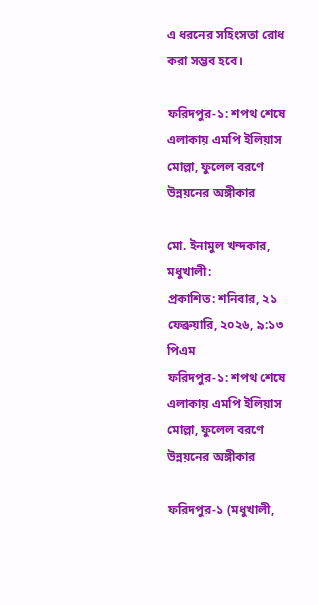এ ধরনের সহিংসতা রোধ করা সম্ভব হবে।

ফরিদপুর-১: শপথ শেষে এলাকায় এমপি ইলিয়াস মোল্লা, ফুলেল বরণে উন্নয়নের অঙ্গীকার

মো. ইনামুল খন্দকার, মধুখালী:
প্রকাশিত: শনিবার, ২১ ফেব্রুয়ারি, ২০২৬, ৯:১৩ পিএম
ফরিদপুর-১: শপথ শেষে এলাকায় এমপি ইলিয়াস মোল্লা, ফুলেল বরণে উন্নয়নের অঙ্গীকার

ফরিদপুর-১ (মধুখালী,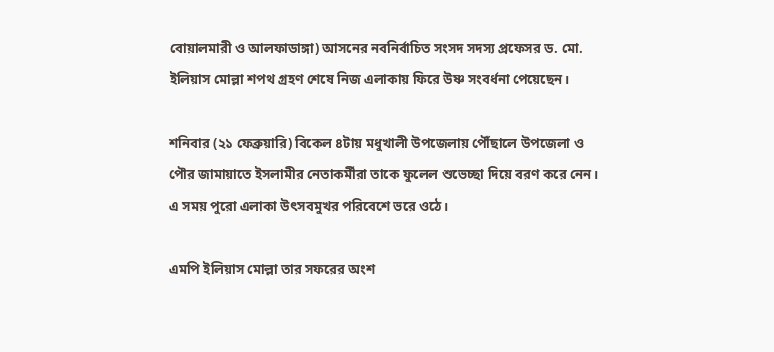বোয়ালমারী ও আলফাডাঙ্গা) আসনের নবনির্বাচিত সংসদ সদস্য প্রফেসর ড. মো. ইলিয়াস মোল্লা শপথ গ্রহণ শেষে নিজ এলাকায় ফিরে উষ্ণ সংবর্ধনা পেয়েছেন।

শনিবার (২১ ফেব্রুয়ারি) বিকেল ৪টায় মধুখালী উপজেলায় পৌঁছালে উপজেলা ও পৌর জামায়াতে ইসলামীর নেতাকর্মীরা তাকে ফুলেল শুভেচ্ছা দিয়ে বরণ করে নেন। এ সময় পুরো এলাকা উৎসবমুখর পরিবেশে ভরে ওঠে।

এমপি ইলিয়াস মোল্লা তার সফরের অংশ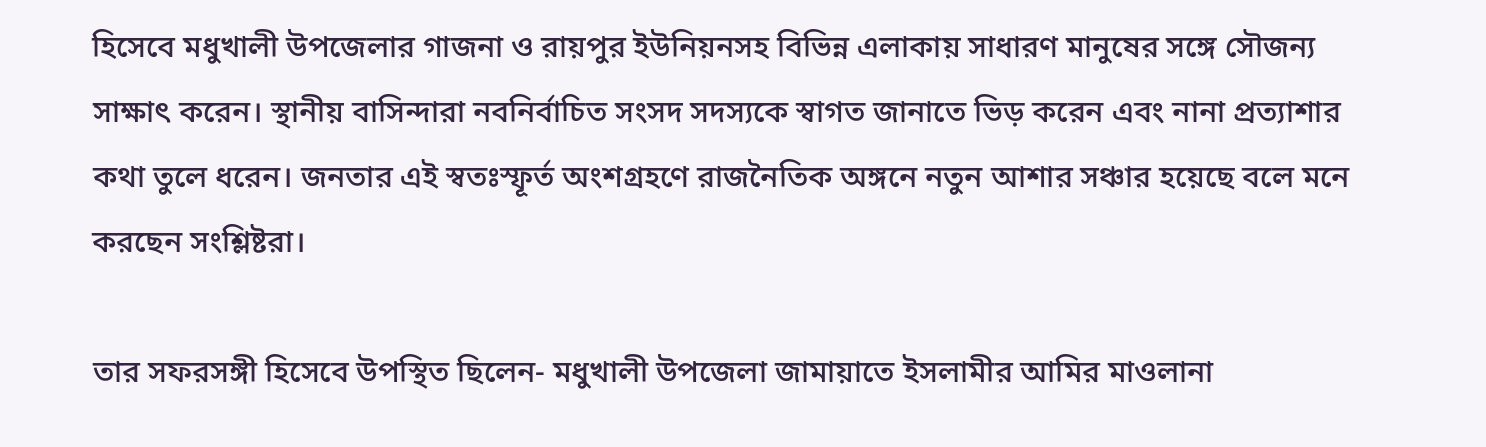হিসেবে মধুখালী উপজেলার গাজনা ও রায়পুর ইউনিয়নসহ বিভিন্ন এলাকায় সাধারণ মানুষের সঙ্গে সৌজন্য সাক্ষাৎ করেন। স্থানীয় বাসিন্দারা নবনির্বাচিত সংসদ সদস্যকে স্বাগত জানাতে ভিড় করেন এবং নানা প্রত্যাশার কথা তুলে ধরেন। জনতার এই স্বতঃস্ফূর্ত অংশগ্রহণে রাজনৈতিক অঙ্গনে নতুন আশার সঞ্চার হয়েছে বলে মনে করছেন সংশ্লিষ্টরা।

তার সফরসঙ্গী হিসেবে উপস্থিত ছিলেন- মধুখালী উপজেলা জামায়াতে ইসলামীর আমির মাওলানা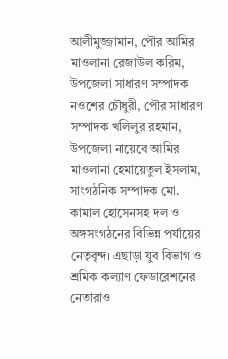আলীমুজ্জামান, পৌর আমির মাওলানা রেজাউল করিম, উপজেলা সাধারণ সম্পাদক নওশের চৌধুরী, পৌর সাধারণ সম্পাদক খলিলুর রহমান, উপজেলা নায়েবে আমির মাওলানা হেমায়েতুল ইসলাম, সাংগঠনিক সম্পাদক মো. কামাল হোসেনসহ দল ও অঙ্গসংগঠনের বিভিন্ন পর্যায়ের নেতৃবৃন্দ। এছাড়া যুব বিভাগ ও শ্রমিক কল্যাণ ফেডারেশনের নেতারাও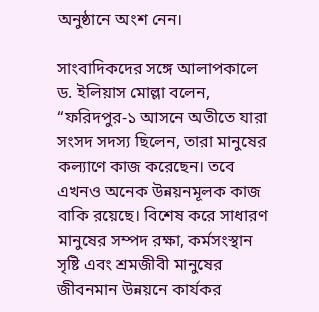অনুষ্ঠানে অংশ নেন।

সাংবাদিকদের সঙ্গে আলাপকালে ড. ইলিয়াস মোল্লা বলেন, “ফরিদপুর-১ আসনে অতীতে যারা সংসদ সদস্য ছিলেন, তারা মানুষের কল্যাণে কাজ করেছেন। তবে এখনও অনেক উন্নয়নমূলক কাজ বাকি রয়েছে। বিশেষ করে সাধারণ মানুষের সম্পদ রক্ষা, কর্মসংস্থান সৃষ্টি এবং শ্রমজীবী মানুষের জীবনমান উন্নয়নে কার্যকর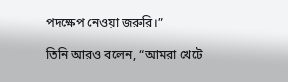পদক্ষেপ নেওয়া জরুরি।”

তিনি আরও বলেন, “আমরা খেটে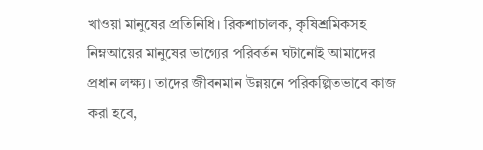খাওয়া মানুষের প্রতিনিধি। রিকশাচালক, কৃষিশ্রমিকসহ নিম্নআয়ের মানুষের ভাগ্যের পরিবর্তন ঘটানোই আমাদের প্রধান লক্ষ্য। তাদের জীবনমান উন্নয়নে পরিকল্পিতভাবে কাজ করা হবে,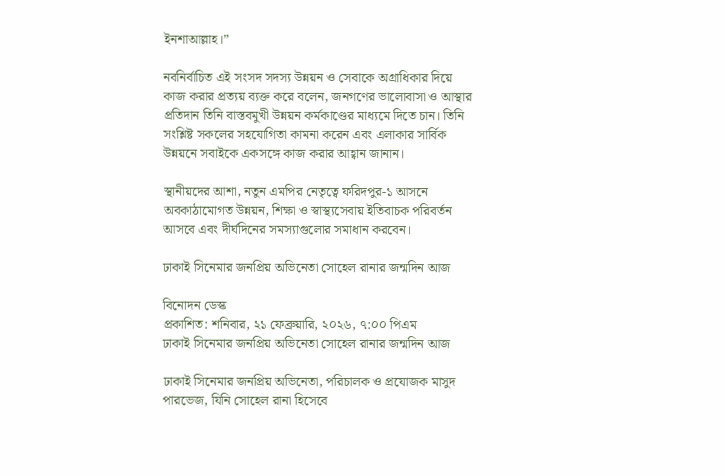ইনশাআল্লাহ।”

নবনির্বাচিত এই সংসদ সদস্য উন্নয়ন ও সেবাকে অগ্রাধিকার দিয়ে কাজ করার প্রত্যয় ব্যক্ত করে বলেন, জনগণের ভালোবাসা ও আস্থার প্রতিদান তিনি বাস্তবমুখী উন্নয়ন কর্মকাণ্ডের মাধ্যমে দিতে চান। তিনি সংশ্লিষ্ট সকলের সহযোগিতা কামনা করেন এবং এলাকার সার্বিক উন্নয়নে সবাইকে একসঙ্গে কাজ করার আহ্বান জানান।

স্থানীয়দের আশা, নতুন এমপির নেতৃত্বে ফরিদপুর-১ আসনে অবকাঠামোগত উন্নয়ন, শিক্ষা ও স্বাস্থ্যসেবায় ইতিবাচক পরিবর্তন আসবে এবং দীর্ঘদিনের সমস্যাগুলোর সমাধান করবেন।

ঢাকাই সিনেমার জনপ্রিয় অভিনেতা সোহেল রানার জন্মদিন আজ

বিনোদন ডেস্ক
প্রকাশিত: শনিবার, ২১ ফেব্রুয়ারি, ২০২৬, ৭:০০ পিএম
ঢাকাই সিনেমার জনপ্রিয় অভিনেতা সোহেল রানার জন্মদিন আজ

ঢাকাই সিনেমার জনপ্রিয় অভিনেতা, পরিচালক ও প্রযোজক মাসুদ পারভেজ, যিনি সোহেল রানা হিসেবে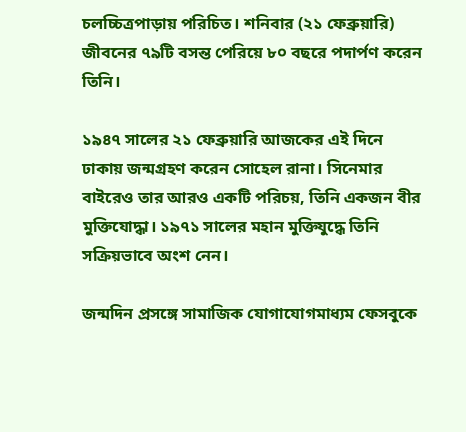চলচ্চিত্রপাড়ায় পরিচিত। শনিবার (২১ ফেব্রুয়ারি) জীবনের ৭৯টি বসন্ত পেরিয়ে ৮০ বছরে পদার্পণ করেন তিনি।

১৯৪৭ সালের ২১ ফেব্রুয়ারি আজকের এই দিনে ঢাকায় জন্মগ্রহণ করেন সোহেল রানা। সিনেমার বাইরেও তার আরও একটি পরিচয়, তিনি একজন বীর মুক্তিযোদ্ধা। ১৯৭১ সালের মহান মুক্তিযুদ্ধে তিনি সক্রিয়ভাবে অংশ নেন।

জন্মদিন প্রসঙ্গে সামাজিক যোগাযোগমাধ্যম ফেসবুকে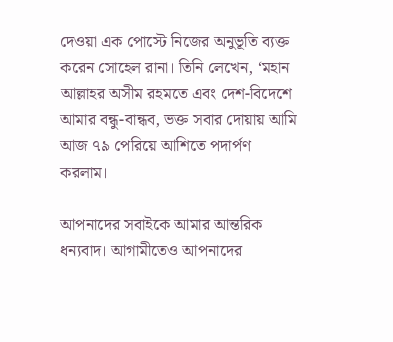দেওয়া এক পোস্টে নিজের অনুভূতি ব্যক্ত করেন সোহেল রানা। তিনি লেখেন, ‘মহান আল্লাহর অসীম রহমতে এবং দেশ-বিদেশে আমার বন্ধু-বান্ধব, ভক্ত সবার দোয়ায় আমি আজ ৭৯ পেরিয়ে আশিতে পদার্পণ করলাম।

আপনাদের সবাইকে আমার আন্তরিক ধন্যবাদ। আগামীতেও আপনাদের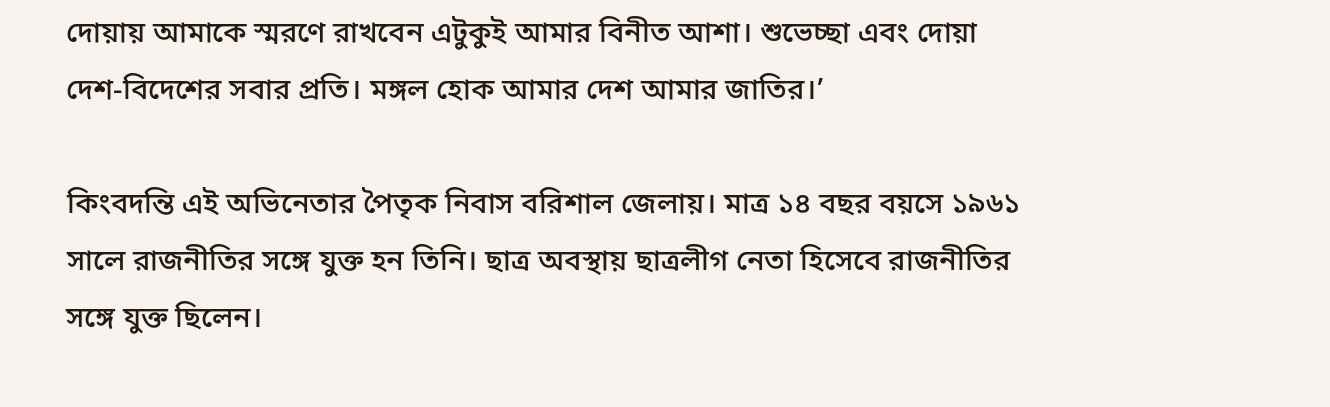দোয়ায় আমাকে স্মরণে রাখবেন এটুকুই আমার বিনীত আশা। শুভেচ্ছা এবং দোয়া দেশ-বিদেশের সবার প্রতি। মঙ্গল হোক আমার দেশ আমার জাতির।’

কিংবদন্তি এই অভিনেতার পৈতৃক নিবাস বরিশাল জেলায়। মাত্র ১৪ বছর বয়সে ১৯৬১ সালে রাজনীতির সঙ্গে যুক্ত হন তিনি। ছাত্র অবস্থায় ছাত্রলীগ নেতা হিসেবে রাজনীতির সঙ্গে যুক্ত ছিলেন।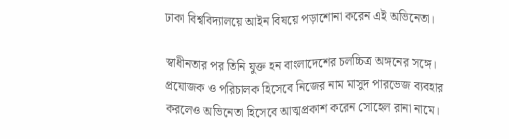ঢাকা বিশ্ববিদ্যালয়ে আইন বিষয়ে পড়াশোনা করেন এই অভিনেতা।

স্বাধীনতার পর তিনি যুক্ত হন বাংলাদেশের চলচ্চিত্র অঙ্গনের সঙ্গে। প্রযোজক ও পরিচালক হিসেবে নিজের নাম মাসুদ পারভেজ ব্যবহার করলেও অভিনেতা হিসেবে আত্মপ্রকাশ করেন সোহেল রানা নামে।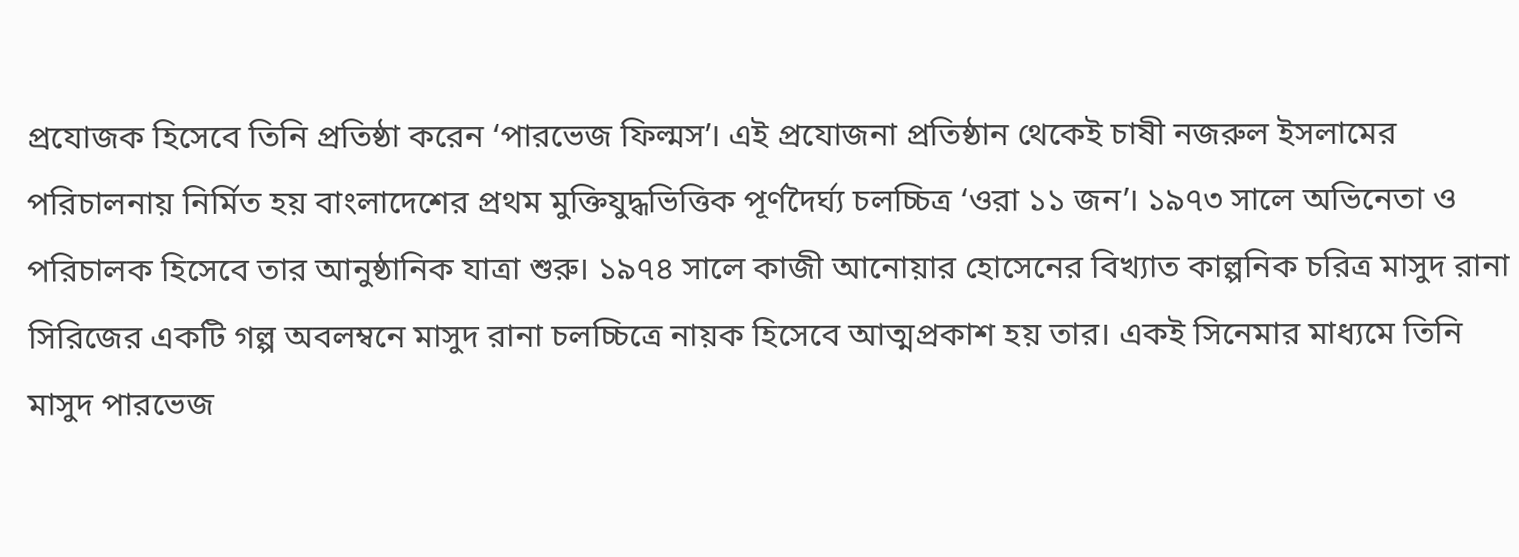প্রযোজক হিসেবে তিনি প্রতিষ্ঠা করেন ‘পারভেজ ফিল্মস’। এই প্রযোজনা প্রতিষ্ঠান থেকেই চাষী নজরুল ইসলামের পরিচালনায় নির্মিত হয় বাংলাদেশের প্রথম মুক্তিযুদ্ধভিত্তিক পূর্ণদৈর্ঘ্য চলচ্চিত্র ‘ওরা ১১ জন’। ১৯৭৩ সালে অভিনেতা ও পরিচালক হিসেবে তার আনুষ্ঠানিক যাত্রা শুরু। ১৯৭৪ সালে কাজী আনোয়ার হোসেনের বিখ্যাত কাল্পনিক চরিত্র মাসুদ রানা সিরিজের একটি গল্প অবলম্বনে মাসুদ রানা চলচ্চিত্রে নায়ক হিসেবে আত্মপ্রকাশ হয় তার। একই সিনেমার মাধ্যমে তিনি মাসুদ পারভেজ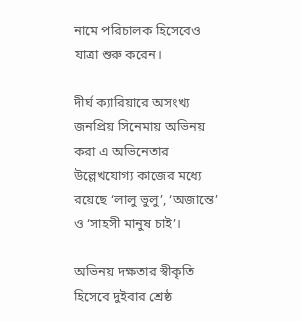নামে পরিচালক হিসেবেও যাত্রা শুরু করেন।

দীর্ঘ ক্যারিয়ারে অসংখ্য জনপ্রিয় সিনেমায় অভিনয় করা এ অভিনেতার উল্লেখযোগ্য কাজের মধ্যে রয়েছে ‘লালু ভুলু’, ‘অজান্তে’ ও ‘সাহসী মানুষ চাই’।

অভিনয় দক্ষতার স্বীকৃতি হিসেবে দুইবার শ্রেষ্ঠ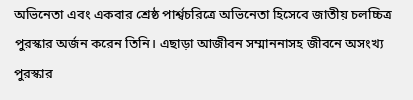অভিনেতা এবং একবার শ্রেষ্ঠ পার্শ্বচরিত্রে অভিনেতা হিসেবে জাতীয় চলচ্চিত্র পুরস্কার অর্জন করেন তিনি। এছাড়া আজীবন সম্মাননাসহ জীবনে অসংখ্য পুরস্কার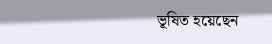ভূষিত হয়েছেন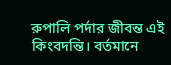রুপালি পর্দার জীবন্ত এই কিংবদন্তি। বর্তমানে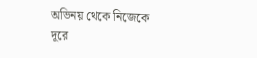অভিনয় থেকে নিজেকে দূরে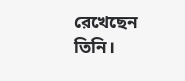রেখেছেন তিনি।